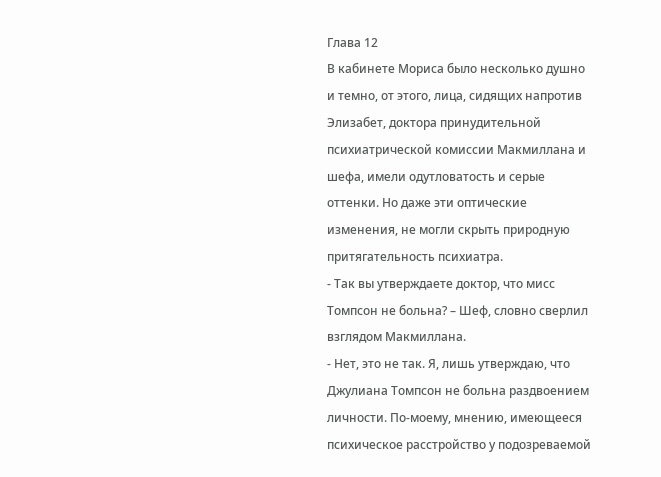Глава 12
В кабинете Мориса было несколько душно и темно, от этого, лица, сидящих напротив Элизабет, доктора принудительной психиатрической комиссии Макмиллана и шефа, имели одутловатость и серые оттенки. Но даже эти оптические изменения, не могли скрыть природную притягательность психиатра.
- Так вы утверждаете доктор, что мисс Томпсон не больна? – Шеф, словно сверлил взглядом Макмиллана.
- Нет, это не так. Я, лишь утверждаю, что Джулиана Томпсон не больна раздвоением личности. По-моему, мнению, имеющееся психическое расстройство у подозреваемой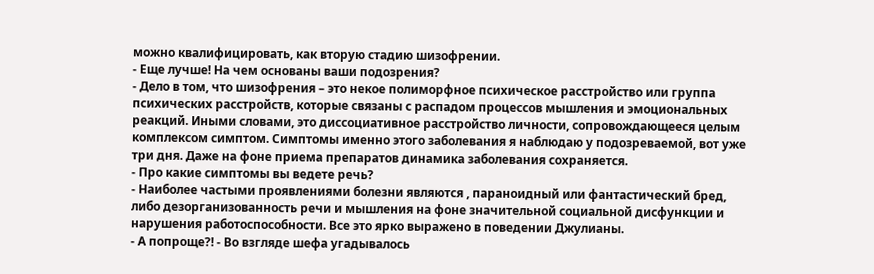можно квалифицировать, как вторую стадию шизофрении.
- Еще лучше! На чем основаны ваши подозрения?
- Дело в том, что шизофрения – это некое полиморфное психическое расстройство или группа психических расстройств, которые связаны с распадом процессов мышления и эмоциональных реакций. Иными словами, это диссоциативное расстройство личности, сопровождающееся целым комплексом симптом. Симптомы именно этого заболевания я наблюдаю у подозреваемой, вот уже три дня. Даже на фоне приема препаратов динамика заболевания сохраняется.
- Про какие симптомы вы ведете речь?
- Наиболее частыми проявлениями болезни являются , параноидный или фантастический бред, либо дезорганизованность речи и мышления на фоне значительной социальной дисфункции и нарушения работоспособности. Все это ярко выражено в поведении Джулианы.
- А попроще?! - Во взгляде шефа угадывалось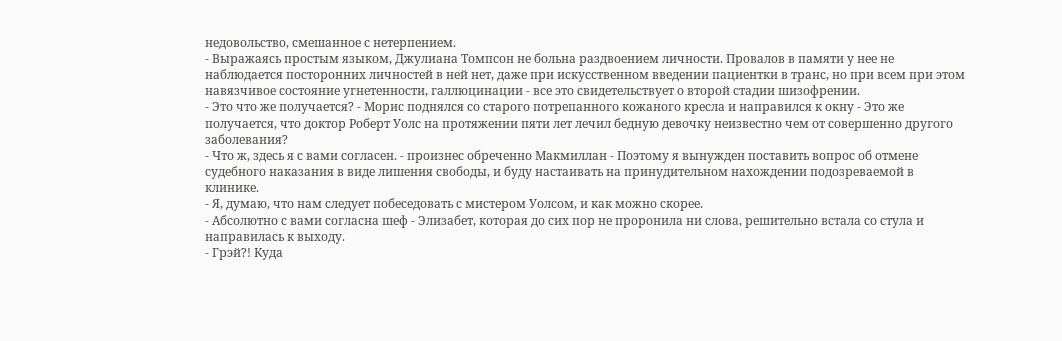недовольство, смешанное с нетерпением.
- Выражаясь простым языком, Джулиана Томпсон не больна раздвоением личности. Провалов в памяти у нее не наблюдается посторонних личностей в ней нет, даже при искусственном введении пациентки в транс, но при всем при этом навязчивое состояние угнетенности, галлюцинации - все это свидетельствует о второй стадии шизофрении.
- Это что же получается? - Морис поднялся со старого потрепанного кожаного кресла и направился к окну - Это же получается, что доктор Роберт Уолс на протяжении пяти лет лечил бедную девочку неизвестно чем от совершенно другого заболевания?
- Что ж, здесь я с вами согласен. - произнес обреченно Макмиллан - Поэтому я вынужден поставить вопрос об отмене судебного наказания в виде лишения свободы, и буду настаивать на принудительном нахождении подозреваемой в клинике.
- Я, думаю, что нам следует побеседовать с мистером Уолсом, и как можно скорее.
- Абсолютно с вами согласна шеф - Элизабет, которая до сих пор не проронила ни слова, решительно встала со стула и направилась к выходу.
- Грэй?! Куда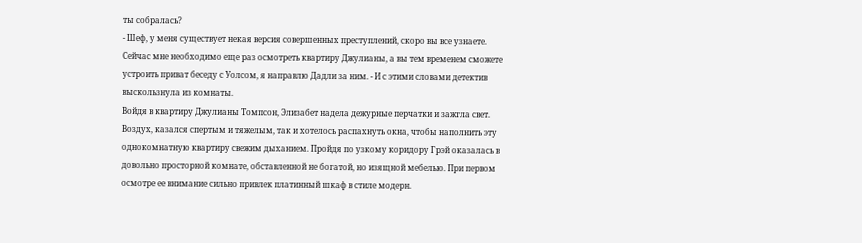ты собралась?
- Шеф, у меня существует некая версия совершенных преступлений, скоро вы все узнаете. Сейчас мне необходимо еще раз осмотреть квартиру Джулианы, а вы тем временем сможете устроить приват беседу с Уолсом, я направлю Дадли за ним. - И с этими словами детектив выскользнула из комнаты.
Войдя в квартиру Джулианы Томпсон, Элизабет надела дежурные перчатки и зажгла свет. Воздух, казался спертым и тяжелым, так и хотелось распахнуть окна, чтобы наполнить эту однокомнатную квартиру свежим дыханием. Пройдя по узкому коридору Грэй оказалась в довольно просторной комнате, обставленной не богатой, но изящной мебелью. При первом осмотре ее внимание сильно привлек платинный шкаф в стиле модерн.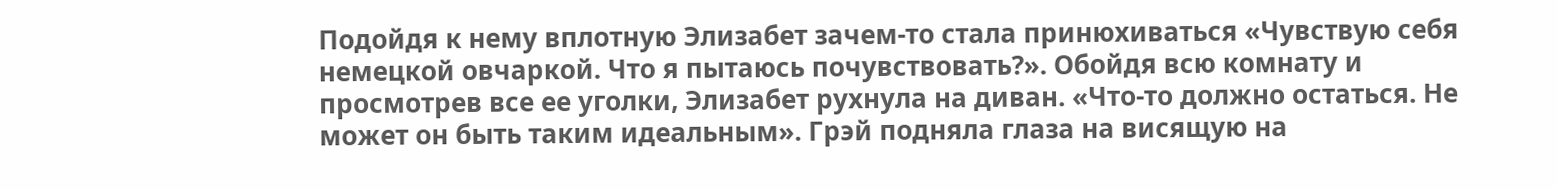Подойдя к нему вплотную Элизабет зачем-то стала принюхиваться «Чувствую себя немецкой овчаркой. Что я пытаюсь почувствовать?». Обойдя всю комнату и просмотрев все ее уголки, Элизабет рухнула на диван. «Что-то должно остаться. Не может он быть таким идеальным». Грэй подняла глаза на висящую на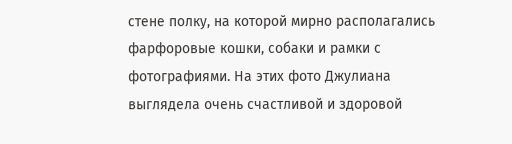стене полку, на которой мирно располагались фарфоровые кошки, собаки и рамки с фотографиями. На этих фото Джулиана выглядела очень счастливой и здоровой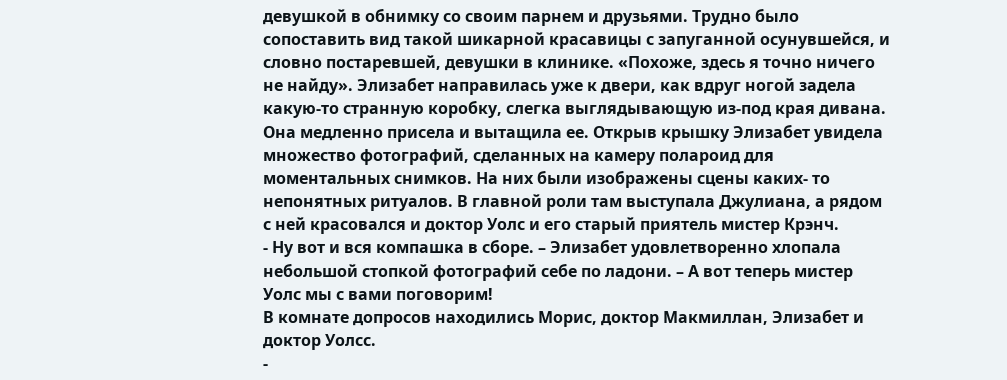девушкой в обнимку со своим парнем и друзьями. Трудно было сопоставить вид такой шикарной красавицы с запуганной осунувшейся, и словно постаревшей, девушки в клинике. «Похоже, здесь я точно ничего не найду». Элизабет направилась уже к двери, как вдруг ногой задела какую-то странную коробку, слегка выглядывающую из-под края дивана. Она медленно присела и вытащила ее. Открыв крышку Элизабет увидела множество фотографий, сделанных на камеру полароид для моментальных снимков. На них были изображены сцены каких- то непонятных ритуалов. В главной роли там выступала Джулиана, а рядом с ней красовался и доктор Уолс и его старый приятель мистер Крэнч.
- Ну вот и вся компашка в сборе. – Элизабет удовлетворенно хлопала небольшой стопкой фотографий себе по ладони. – А вот теперь мистер Уолс мы с вами поговорим!
В комнате допросов находились Морис, доктор Макмиллан, Элизабет и доктор Уолсс.
-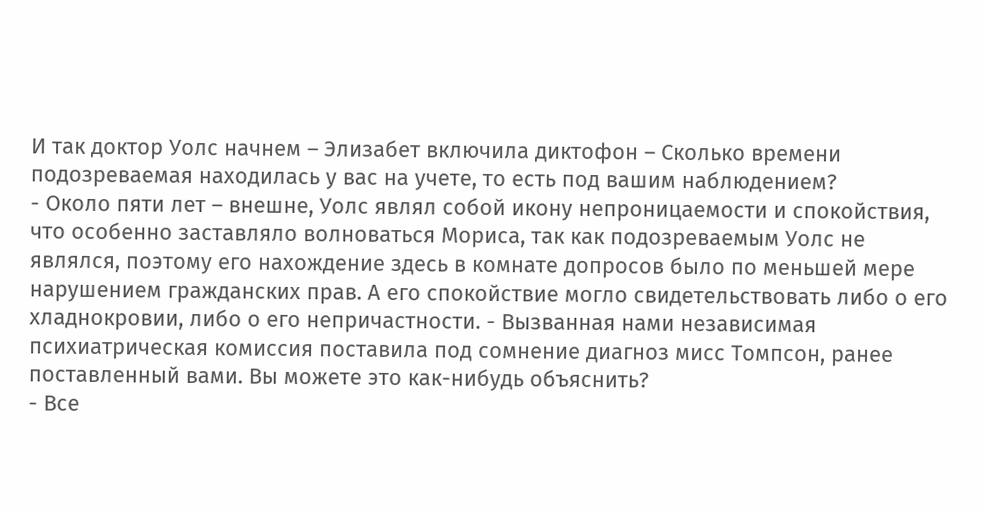И так доктор Уолс начнем – Элизабет включила диктофон – Сколько времени подозреваемая находилась у вас на учете, то есть под вашим наблюдением?
- Около пяти лет – внешне, Уолс являл собой икону непроницаемости и спокойствия, что особенно заставляло волноваться Мориса, так как подозреваемым Уолс не являлся, поэтому его нахождение здесь в комнате допросов было по меньшей мере нарушением гражданских прав. А его спокойствие могло свидетельствовать либо о его хладнокровии, либо о его непричастности. - Вызванная нами независимая психиатрическая комиссия поставила под сомнение диагноз мисс Томпсон, ранее поставленный вами. Вы можете это как-нибудь объяснить?
- Все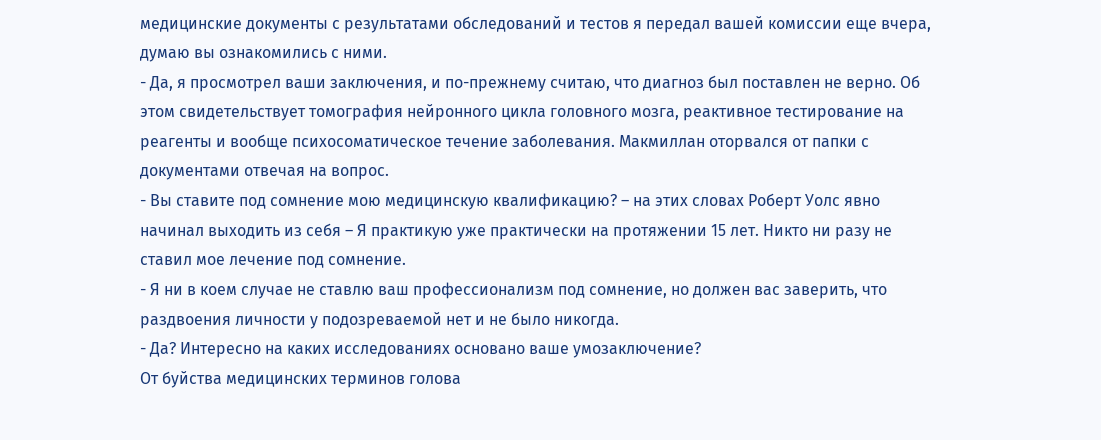медицинские документы с результатами обследований и тестов я передал вашей комиссии еще вчера, думаю вы ознакомились с ними.
- Да, я просмотрел ваши заключения, и по-прежнему считаю, что диагноз был поставлен не верно. Об этом свидетельствует томография нейронного цикла головного мозга, реактивное тестирование на реагенты и вообще психосоматическое течение заболевания. Макмиллан оторвался от папки с документами отвечая на вопрос.
- Вы ставите под сомнение мою медицинскую квалификацию? – на этих словах Роберт Уолс явно начинал выходить из себя – Я практикую уже практически на протяжении 15 лет. Никто ни разу не ставил мое лечение под сомнение.
- Я ни в коем случае не ставлю ваш профессионализм под сомнение, но должен вас заверить, что раздвоения личности у подозреваемой нет и не было никогда.
- Да? Интересно на каких исследованиях основано ваше умозаключение?
От буйства медицинских терминов голова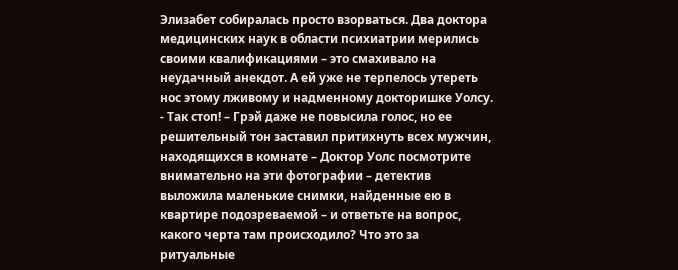Элизабет собиралась просто взорваться. Два доктора медицинских наук в области психиатрии мерились своими квалификациями – это смахивало на неудачный анекдот. А ей уже не терпелось утереть нос этому лживому и надменному докторишке Уолсу.
- Так стоп! – Грэй даже не повысила голос, но ее решительный тон заставил притихнуть всех мужчин, находящихся в комнате – Доктор Уолс посмотрите внимательно на эти фотографии – детектив выложила маленькие снимки, найденные ею в квартире подозреваемой – и ответьте на вопрос, какого черта там происходило? Что это за ритуальные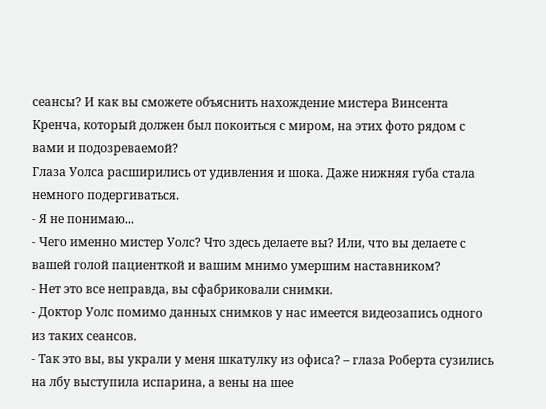сеансы? И как вы сможете объяснить нахождение мистера Винсента Кренча, который должен был покоиться с миром, на этих фото рядом с вами и подозреваемой?
Глаза Уолса расширились от удивления и шока. Даже нижняя губа стала немного подергиваться.
- Я не понимаю...
- Чего именно мистер Уолс? Что здесь делаете вы? Или, что вы делаете с вашей голой пациенткой и вашим мнимо умершим наставником?
- Нет это все неправда, вы сфабриковали снимки.
- Доктор Уолс помимо данных снимков у нас имеется видеозапись одного из таких сеансов.
- Так это вы, вы украли у меня шкатулку из офиса? – глаза Роберта сузились на лбу выступила испарина, а вены на шее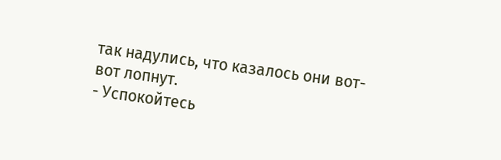так надулись, что казалось они вот-вот лопнут.
- Успокойтесь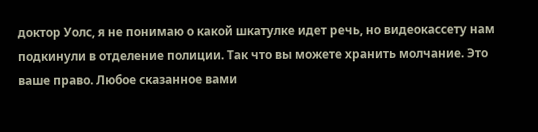доктор Уолс, я не понимаю о какой шкатулке идет речь, но видеокассету нам подкинули в отделение полиции. Так что вы можете хранить молчание. Это ваше право. Любое сказанное вами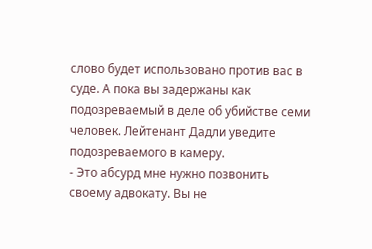слово будет использовано против вас в суде. А пока вы задержаны как подозреваемый в деле об убийстве семи человек. Лейтенант Дадли уведите подозреваемого в камеру.
- Это абсурд мне нужно позвонить своему адвокату. Вы не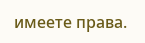имеете права.